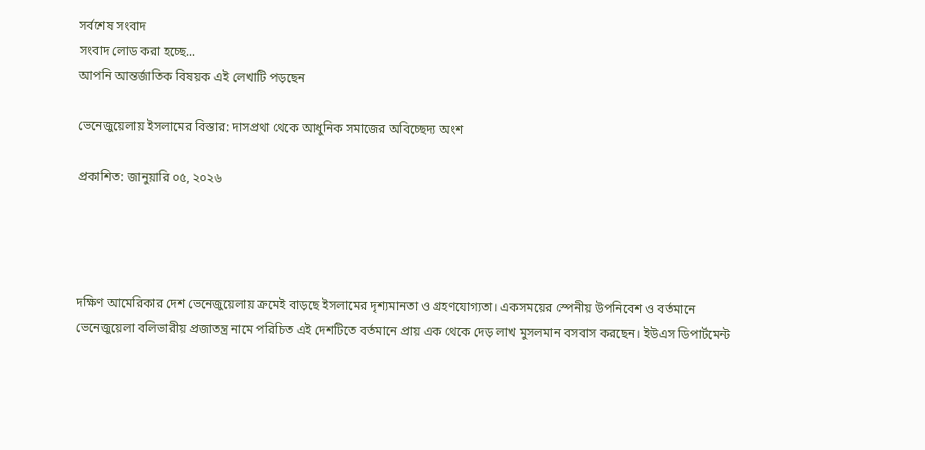সর্বশেষ সংবাদ
সংবাদ লোড করা হচ্ছে...
আপনি আন্তর্জাতিক বিষয়ক এই লেখাটি পড়ছেন

ভেনেজুয়েলায় ইসলামের বিস্তার: দাসপ্রথা থেকে আধুনিক সমাজের অবিচ্ছেদ্য অংশ

প্রকাশিত: জানুয়ারি ০৫, ২০২৬




দক্ষিণ আমেরিকার দেশ ভেনেজুয়েলায় ক্রমেই বাড়ছে ইসলামের দৃশ্যমানতা ও গ্রহণযোগ্যতা। একসময়ের স্পেনীয় উপনিবেশ ও বর্তমানে ভেনেজুয়েলা বলিভারীয় প্রজাতন্ত্র নামে পরিচিত এই দেশটিতে বর্তমানে প্রায় এক থেকে দেড় লাখ মুসলমান বসবাস করছেন। ইউএস ডিপার্টমেন্ট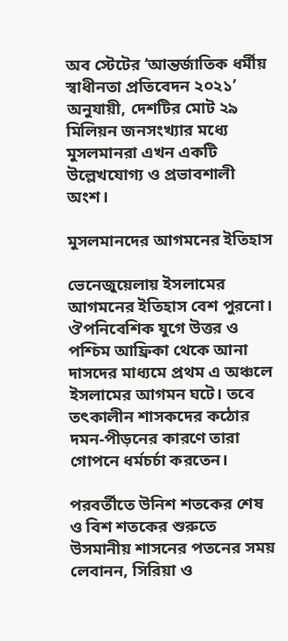অব স্টেটের ‘আন্তর্জাতিক ধর্মীয় স্বাধীনতা প্রতিবেদন ২০২১’ অনুযায়ী, দেশটির মোট ২৯ মিলিয়ন জনসংখ্যার মধ্যে মুসলমানরা এখন একটি উল্লেখযোগ্য ও প্রভাবশালী অংশ।

মুসলমানদের আগমনের ইতিহাস

ভেনেজুয়েলায় ইসলামের আগমনের ইতিহাস বেশ পুরনো। ঔপনিবেশিক যুগে উত্তর ও পশ্চিম আফ্রিকা থেকে আনা দাসদের মাধ্যমে প্রথম এ অঞ্চলে ইসলামের আগমন ঘটে। তবে তৎকালীন শাসকদের কঠোর দমন-পীড়নের কারণে তারা গোপনে ধর্মচর্চা করতেন।

পরবর্তীতে উনিশ শতকের শেষ ও বিশ শতকের শুরুতে উসমানীয় শাসনের পতনের সময় লেবানন, সিরিয়া ও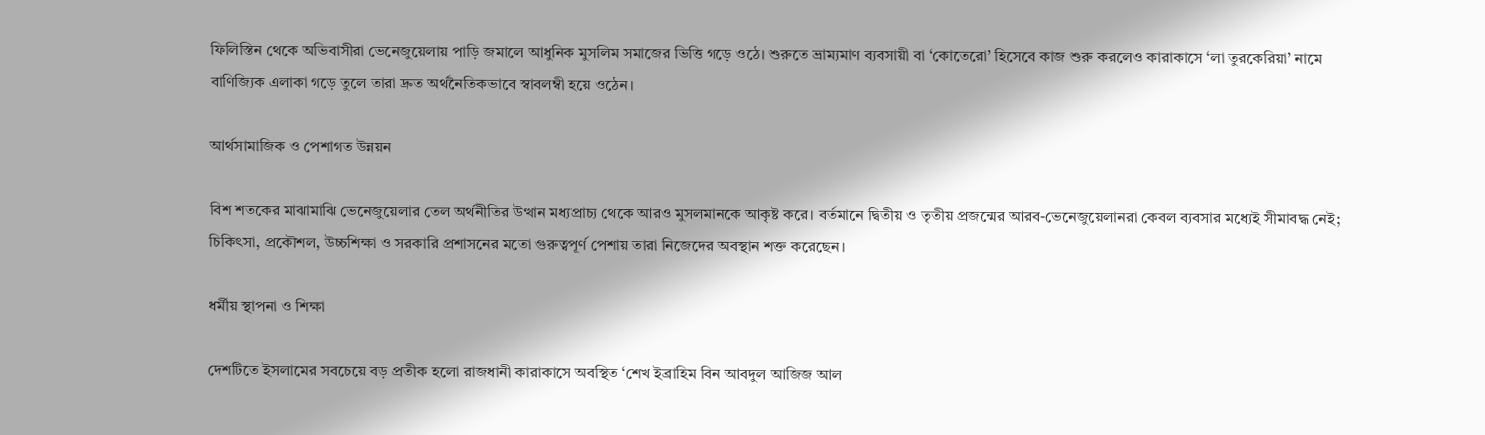ফিলিস্তিন থেকে অভিবাসীরা ভেনেজুয়েলায় পাড়ি জমালে আধুনিক মুসলিম সমাজের ভিত্তি গড়ে ওঠে। শুরুতে ভ্রাম্যমাণ ব্যবসায়ী বা ‘কোতেরো’ হিসেবে কাজ শুরু করলেও কারাকাসে ‘লা তুরকেরিয়া’ নামে বাণিজ্যিক এলাকা গড়ে তুলে তারা দ্রুত অর্থনৈতিকভাবে স্বাবলম্বী হয়ে ওঠেন।

আর্থসামাজিক ও পেশাগত উন্নয়ন

বিশ শতকের মাঝামাঝি ভেনেজুয়েলার তেল অর্থনীতির উত্থান মধ্যপ্রাচ্য থেকে আরও মুসলমানকে আকৃষ্ট করে। বর্তমানে দ্বিতীয় ও তৃতীয় প্রজন্মের আরব-ভেনেজুয়েলানরা কেবল ব্যবসার মধ্যেই সীমাবদ্ধ নেই; চিকিৎসা, প্রকৌশল, উচ্চশিক্ষা ও সরকারি প্রশাসনের মতো গুরুত্বপূর্ণ পেশায় তারা নিজেদের অবস্থান শক্ত করেছেন।

ধর্মীয় স্থাপনা ও শিক্ষা

দেশটিতে ইসলামের সবচেয়ে বড় প্রতীক হলো রাজধানী কারাকাসে অবস্থিত ‘শেখ ইব্রাহিম বিন আবদুল আজিজ আল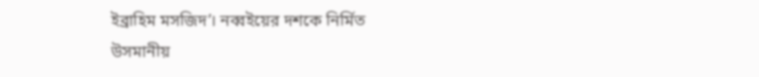ইব্রাহিম মসজিদ’। নব্বইয়ের দশকে নির্মিত উসমানীয়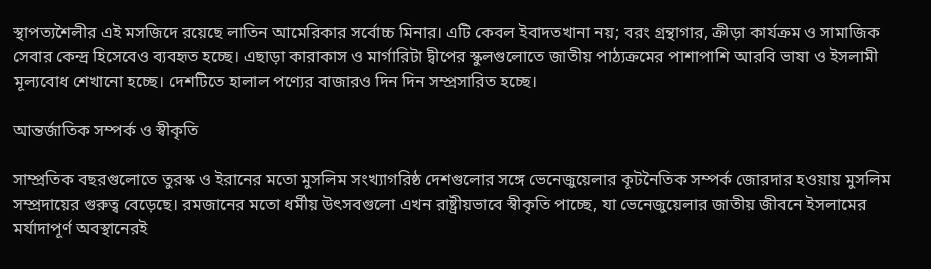স্থাপত্যশৈলীর এই মসজিদে রয়েছে লাতিন আমেরিকার সর্বোচ্চ মিনার। এটি কেবল ইবাদতখানা নয়; বরং গ্রন্থাগার, ক্রীড়া কার্যক্রম ও সামাজিক সেবার কেন্দ্র হিসেবেও ব্যবহৃত হচ্ছে। এছাড়া কারাকাস ও মার্গারিটা দ্বীপের স্কুলগুলোতে জাতীয় পাঠ্যক্রমের পাশাপাশি আরবি ভাষা ও ইসলামী মূল্যবোধ শেখানো হচ্ছে। দেশটিতে হালাল পণ্যের বাজারও দিন দিন সম্প্রসারিত হচ্ছে।

আন্তর্জাতিক সম্পর্ক ও স্বীকৃতি

সাম্প্রতিক বছরগুলোতে তুরস্ক ও ইরানের মতো মুসলিম সংখ্যাগরিষ্ঠ দেশগুলোর সঙ্গে ভেনেজুয়েলার কূটনৈতিক সম্পর্ক জোরদার হওয়ায় মুসলিম সম্প্রদায়ের গুরুত্ব বেড়েছে। রমজানের মতো ধর্মীয় উৎসবগুলো এখন রাষ্ট্রীয়ভাবে স্বীকৃতি পাচ্ছে, যা ভেনেজুয়েলার জাতীয় জীবনে ইসলামের মর্যাদাপূর্ণ অবস্থানেরই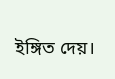ইঙ্গিত দেয়।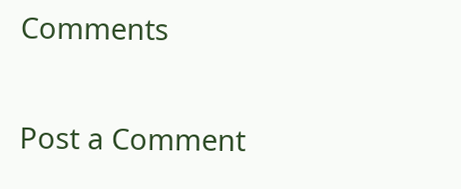Comments

Post a Comment